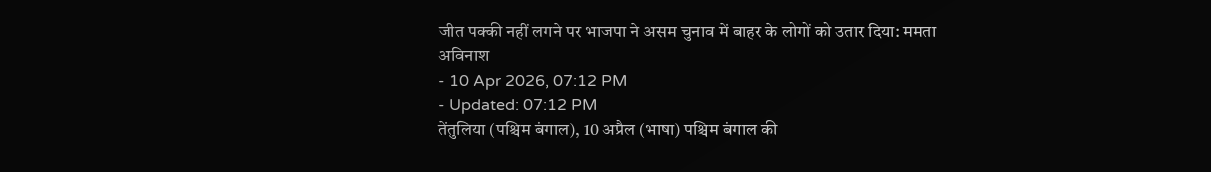जीत पक्की नहीं लगने पर भाजपा ने असम चुनाव में बाहर के लोगों को उतार दिया: ममता
अविनाश
- 10 Apr 2026, 07:12 PM
- Updated: 07:12 PM
तेंतुलिया (पश्चिम बंगाल), 10 अप्रैल (भाषा) पश्चिम बंगाल की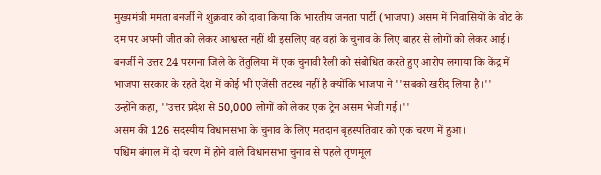मुख्यमंत्री ममता बनर्जी ने शुक्रवार को दावा किया कि भारतीय जनता पार्टी (भाजपा) असम में निवासियों के वोट के दम पर अपनी जीत को लेकर आश्वस्त नहीं थी इसलिए वह वहां के चुनाव के लिए बाहर से लोगों को लेकर आई।
बनर्जी ने उत्तर 24 परगना जिले के तेंतुलिया में एक चुनावी रैली को संबोधित करते हुए आरोप लगाया कि केंद्र में भाजपा सरकार के रहते देश में कोई भी एजेंसी तटस्थ नहीं है क्योंकि भाजपा ने ''सबको खरीद लिया है।''
उन्होंने कहा, ''उत्तर प्रदेश से 50,000 लोगों को लेकर एक ट्रेन असम भेजी गई।''
असम की 126 सदस्यीय विधानसभा के चुनाव के लिए मतदान बृहस्पतिवार को एक चरण में हुआ।
पश्चिम बंगाल में दो चरण में होने वाले विधानसभा चुनाव से पहले तृणमूल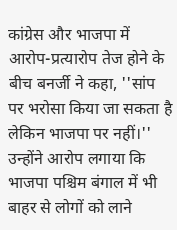कांग्रेस और भाजपा में आरोप-प्रत्यारोप तेज होने के बीच बनर्जी ने कहा, ''सांप पर भरोसा किया जा सकता है लेकिन भाजपा पर नहीं।''
उन्होंने आरोप लगाया कि भाजपा पश्चिम बंगाल में भी बाहर से लोगों को लाने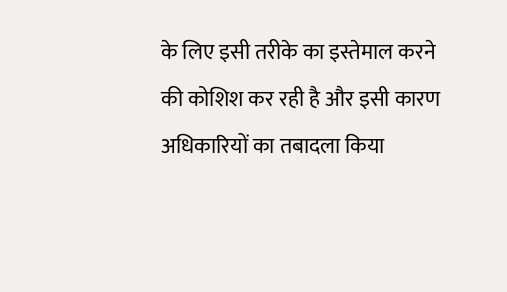के लिए इसी तरीके का इस्तेमाल करने की कोशिश कर रही है और इसी कारण अधिकारियों का तबादला किया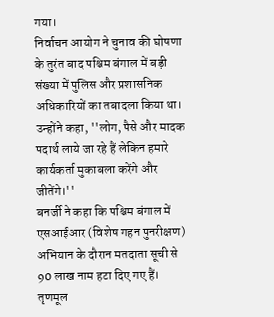गया।
निर्वाचन आयोग ने चुनाव की घोषणा के तुरंत बाद पश्चिम बंगाल में बड़ी संख्या में पुलिस और प्रशासनिक अधिकारियों का तबादला किया था।
उन्होंने कहा, ''लोग, पैसे और मादक पदार्थ लाये जा रहे हैं लेकिन हमारे कार्यकर्ता मुकाबला करेंगे और जीतेंगे।''
बनर्जी ने कहा कि पश्चिम बंगाल में एसआईआर (विशेष गहन पुनरीक्षण) अभियान के दौरान मतदाता सूची से 90 लाख नाम हटा दिए गए हैं।
तृणमूल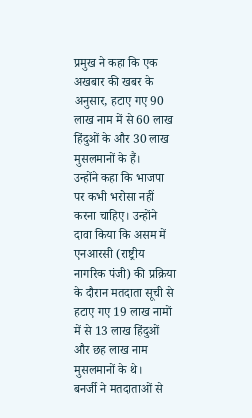प्रमुख ने कहा कि एक अखबार की खबर के अनुसार, हटाए गए 90 लाख नाम में से 60 लाख हिंदुओं के और 30 लाख मुसलमानों के हैं।
उन्होंने कहा कि भाजपा पर कभी भरोसा नहीं करना चाहिए। उन्होंने दावा किया कि असम में एनआरसी (राष्ट्रीय नागरिक पंजी) की प्रक्रिया के दौरान मतदाता सूची से हटाए गए 19 लाख नामों में से 13 लाख हिंदुओं और छह लाख नाम मुसलमानों के थे।
बनर्जी ने मतदाताओं से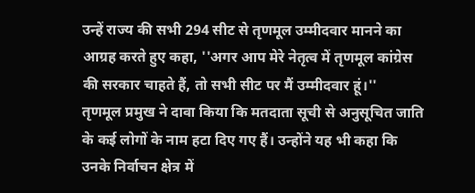उन्हें राज्य की सभी 294 सीट से तृणमूल उम्मीदवार मानने का आग्रह करते हुए कहा, ''अगर आप मेरे नेतृत्व में तृणमूल कांग्रेस की सरकार चाहते हैं, तो सभी सीट पर मैं उम्मीदवार हूं।''
तृणमूल प्रमुख ने दावा किया कि मतदाता सूची से अनुसूचित जाति के कई लोगों के नाम हटा दिए गए हैं। उन्होंने यह भी कहा कि उनके निर्वाचन क्षेत्र में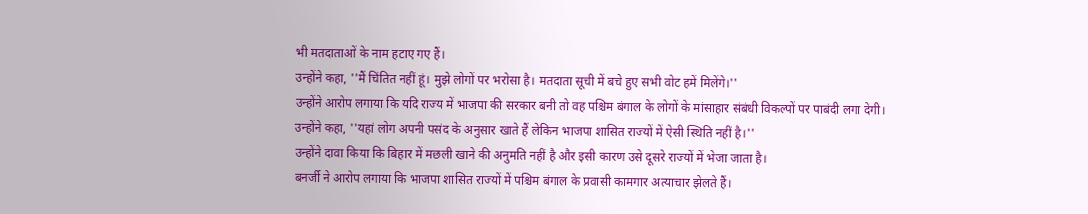भी मतदाताओं के नाम हटाए गए हैं।
उन्होंने कहा, ''मैं चिंतित नहीं हूं। मुझे लोगों पर भरोसा है। मतदाता सूची में बचे हुए सभी वोट हमें मिलेंगे।''
उन्होंने आरोप लगाया कि यदि राज्य में भाजपा की सरकार बनी तो वह पश्चिम बंगाल के लोगों के मांसाहार संबंधी विकल्पों पर पाबंदी लगा देगी।
उन्होंने कहा, ''यहां लोग अपनी पसंद के अनुसार खाते हैं लेकिन भाजपा शासित राज्यों में ऐसी स्थिति नहीं है।''
उन्होंने दावा किया कि बिहार में मछली खाने की अनुमति नहीं है और इसी कारण उसे दूसरे राज्यों में भेजा जाता है।
बनर्जी ने आरोप लगाया कि भाजपा शासित राज्यों में पश्चिम बंगाल के प्रवासी कामगार अत्याचार झेलते हैं।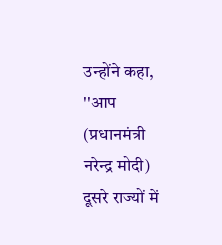उन्होंने कहा, ''आप (प्रधानमंत्री नरेन्द्र मोदी) दूसरे राज्यों में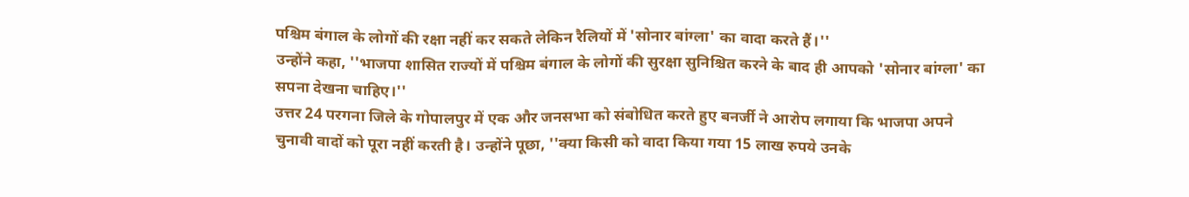पश्चिम बंगाल के लोगों की रक्षा नहीं कर सकते लेकिन रैलियों में 'सोनार बांग्ला' का वादा करते हैं।''
उन्होंने कहा, ''भाजपा शासित राज्यों में पश्चिम बंगाल के लोगों की सुरक्षा सुनिश्चित करने के बाद ही आपको 'सोनार बांग्ला' का सपना देखना चाहिए।''
उत्तर 24 परगना जिले के गोपालपुर में एक और जनसभा को संबोधित करते हुए बनर्जी ने आरोप लगाया कि भाजपा अपने चुनावी वादों को पूरा नहीं करती है। उन्होंने पूछा, ''क्या किसी को वादा किया गया 15 लाख रुपये उनके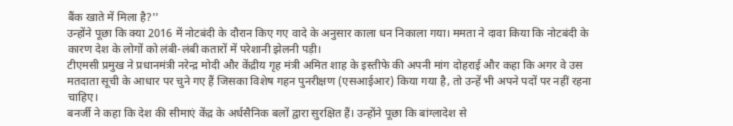बैंक खाते में मिला है?''
उन्होंने पूछा कि क्या 2016 में नोटबंदी के दौरान किए गए वादे के अनुसार काला धन निकाला गया। ममता ने दावा किया कि नोटबंदी के कारण देश के लोगों को लंबी-लंबी कतारों में परेशानी झेलनी पड़ी।
टीएमसी प्रमुख ने प्रधानमंत्री नरेन्द्र मोदी और केंद्रीय गृह मंत्री अमित शाह के इस्तीफे की अपनी मांग दोहराई और कहा कि अगर वे उस मतदाता सूची के आधार पर चुने गए हैं जिसका विशेष गहन पुनरीक्षण (एसआईआर) किया गया है, तो उन्हें भी अपने पदों पर नहीं रहना चाहिए।
बनर्जी ने कहा कि देश की सीमाएं केंद्र के अर्धसैनिक बलों द्वारा सुरक्षित हैं। उन्होंने पूछा कि बांग्लादेश से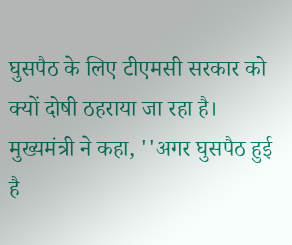घुसपैठ के लिए टीएमसी सरकार को क्यों दोषी ठहराया जा रहा है।
मुख्यमंत्री ने कहा, ''अगर घुसपैठ हुई है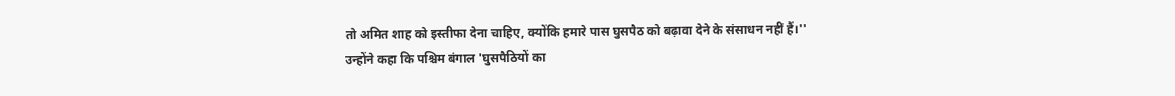तो अमित शाह को इस्तीफा देना चाहिए, क्योंकि हमारे पास घुसपैठ को बढ़ावा देने के संसाधन नहीं हैं।''
उन्होंने कहा कि पश्चिम बंगाल 'घुसपैठियों का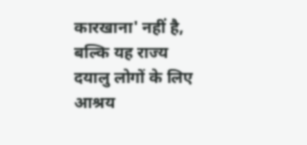कारखाना' नहीं है, बल्कि यह राज्य दयालु लोगों के लिए आश्रय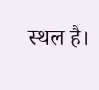स्थल है।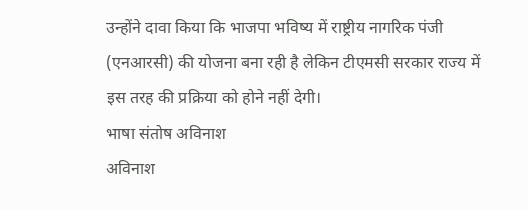उन्होंने दावा किया कि भाजपा भविष्य में राष्ट्रीय नागरिक पंजी (एनआरसी) की योजना बना रही है लेकिन टीएमसी सरकार राज्य में इस तरह की प्रक्रिया को होने नहीं देगी।
भाषा संतोष अविनाश
अविनाश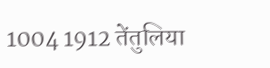1004 1912 तेंतुलिया